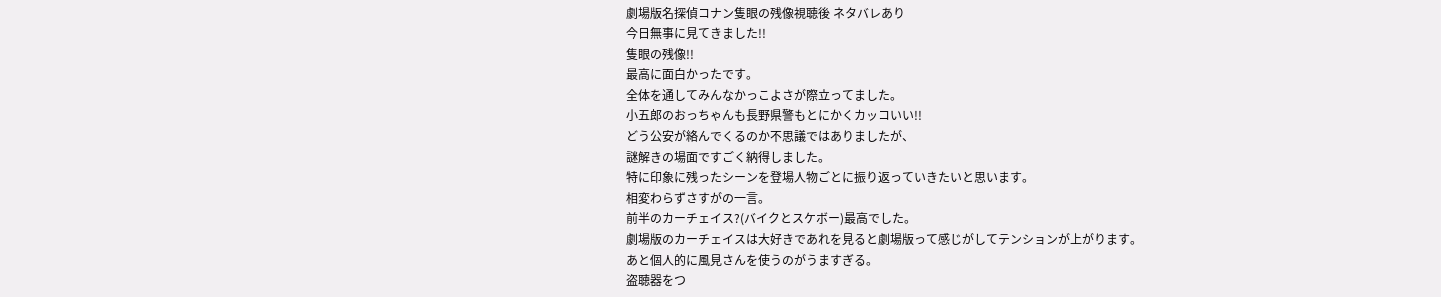劇場版名探偵コナン隻眼の残像視聴後 ネタバレあり
今日無事に見てきました!!
隻眼の残像!!
最高に面白かったです。
全体を通してみんなかっこよさが際立ってました。
小五郎のおっちゃんも長野県警もとにかくカッコいい!!
どう公安が絡んでくるのか不思議ではありましたが、
謎解きの場面ですごく納得しました。
特に印象に残ったシーンを登場人物ごとに振り返っていきたいと思います。
相変わらずさすがの一言。
前半のカーチェイス?(バイクとスケボー)最高でした。
劇場版のカーチェイスは大好きであれを見ると劇場版って感じがしてテンションが上がります。
あと個人的に風見さんを使うのがうますぎる。
盗聴器をつ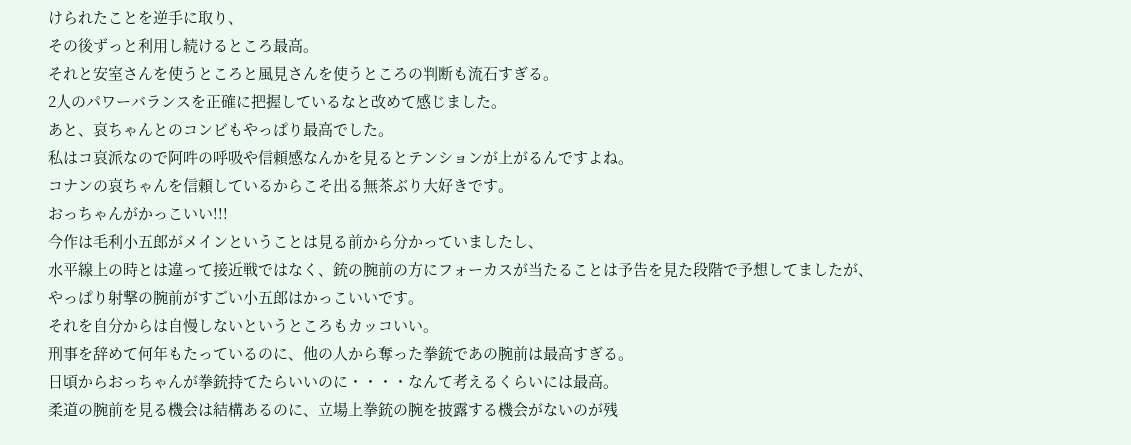けられたことを逆手に取り、
その後ずっと利用し続けるところ最高。
それと安室さんを使うところと風見さんを使うところの判断も流石すぎる。
2人のパワーバランスを正確に把握しているなと改めて感じました。
あと、哀ちゃんとのコンビもやっぱり最高でした。
私はコ哀派なので阿吽の呼吸や信頼感なんかを見るとテンションが上がるんですよね。
コナンの哀ちゃんを信頼しているからこそ出る無茶ぶり大好きです。
おっちゃんがかっこいい!!!
今作は毛利小五郎がメインということは見る前から分かっていましたし、
水平線上の時とは違って接近戦ではなく、銃の腕前の方にフォーカスが当たることは予告を見た段階で予想してましたが、
やっぱり射撃の腕前がすごい小五郎はかっこいいです。
それを自分からは自慢しないというところもカッコいい。
刑事を辞めて何年もたっているのに、他の人から奪った拳銃であの腕前は最高すぎる。
日頃からおっちゃんが拳銃持てたらいいのに・・・・なんて考えるくらいには最高。
柔道の腕前を見る機会は結構あるのに、立場上拳銃の腕を披露する機会がないのが残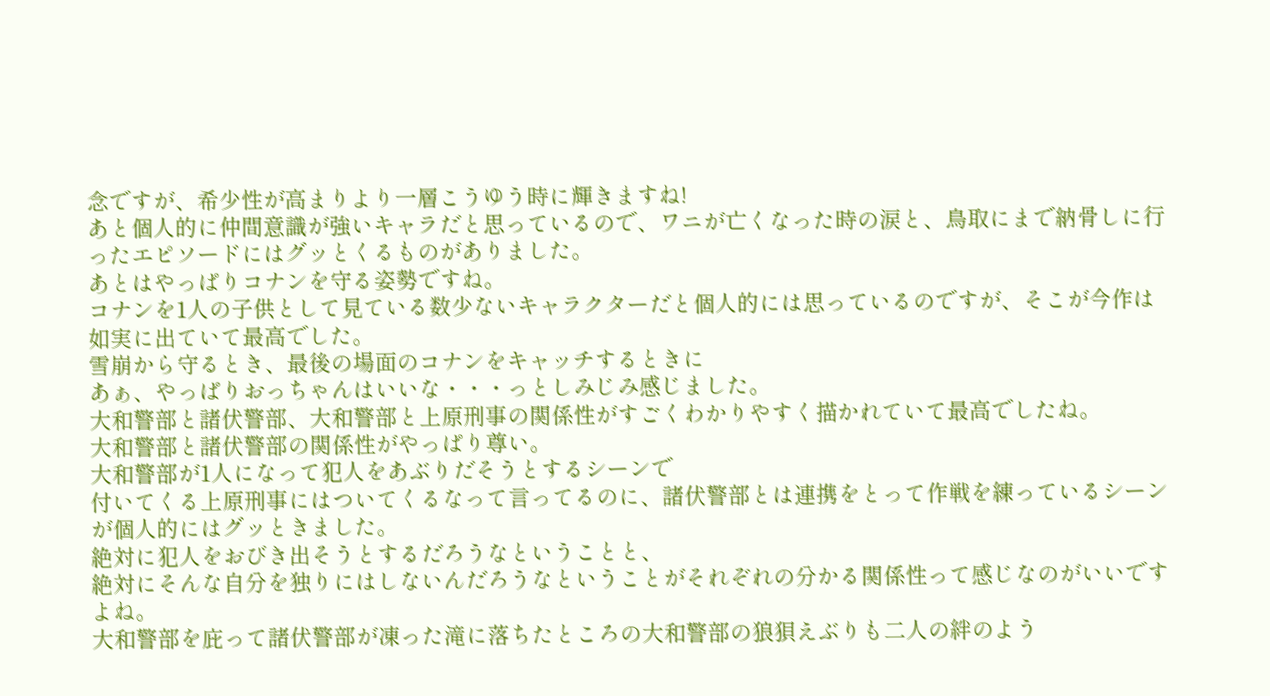念ですが、希少性が高まりより一層こうゆう時に輝きますね!
あと個人的に仲間意識が強いキャラだと思っているので、ワニが亡くなった時の涙と、鳥取にまで納骨しに行ったエピソードにはグッとくるものがありました。
あとはやっぱりコナンを守る姿勢ですね。
コナンを1人の子供として見ている数少ないキャラクターだと個人的には思っているのですが、そこが今作は如実に出ていて最高でした。
雪崩から守るとき、最後の場面のコナンをキャッチするときに
あぁ、やっぱりおっちゃんはいいな・・・っとしみじみ感じました。
大和警部と諸伏警部、大和警部と上原刑事の関係性がすごくわかりやすく描かれていて最高でしたね。
大和警部と諸伏警部の関係性がやっぱり尊い。
大和警部が1人になって犯人をあぶりだそうとするシーンで
付いてくる上原刑事にはついてくるなって言ってるのに、諸伏警部とは連携をとって作戦を練っているシーンが個人的にはグッときました。
絶対に犯人をおびき出そうとするだろうなということと、
絶対にそんな自分を独りにはしないんだろうなということがそれぞれの分かる関係性って感じなのがいいですよね。
大和警部を庇って諸伏警部が凍った滝に落ちたところの大和警部の狼狽えぶりも二人の絆のよう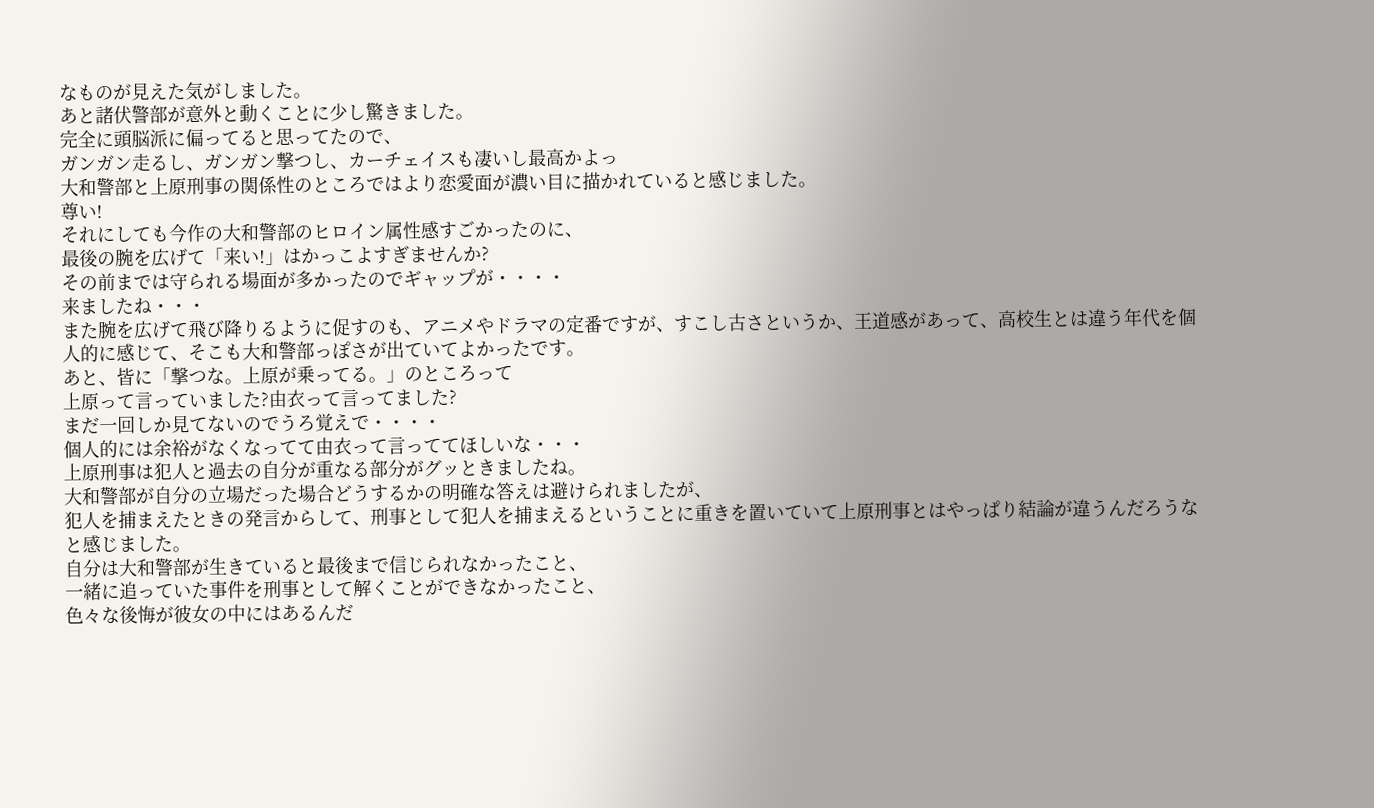なものが見えた気がしました。
あと諸伏警部が意外と動くことに少し驚きました。
完全に頭脳派に偏ってると思ってたので、
ガンガン走るし、ガンガン撃つし、カーチェイスも凄いし最高かよっ
大和警部と上原刑事の関係性のところではより恋愛面が濃い目に描かれていると感じました。
尊い!
それにしても今作の大和警部のヒロイン属性感すごかったのに、
最後の腕を広げて「来い!」はかっこよすぎませんか?
その前までは守られる場面が多かったのでギャップが・・・・
来ましたね・・・
また腕を広げて飛び降りるように促すのも、アニメやドラマの定番ですが、すこし古さというか、王道感があって、高校生とは違う年代を個人的に感じて、そこも大和警部っぽさが出ていてよかったです。
あと、皆に「撃つな。上原が乗ってる。」のところって
上原って言っていました?由衣って言ってました?
まだ一回しか見てないのでうろ覚えで・・・・
個人的には余裕がなくなってて由衣って言っててほしいな・・・
上原刑事は犯人と過去の自分が重なる部分がグッときましたね。
大和警部が自分の立場だった場合どうするかの明確な答えは避けられましたが、
犯人を捕まえたときの発言からして、刑事として犯人を捕まえるということに重きを置いていて上原刑事とはやっぱり結論が違うんだろうなと感じました。
自分は大和警部が生きていると最後まで信じられなかったこと、
一緒に追っていた事件を刑事として解くことができなかったこと、
色々な後悔が彼女の中にはあるんだ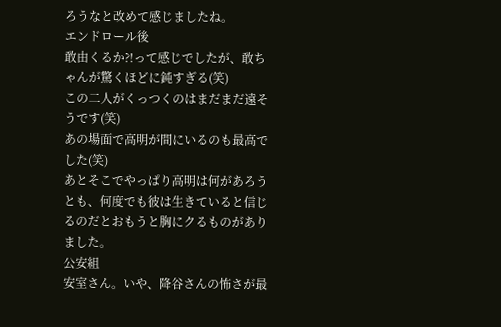ろうなと改めて感じましたね。
エンドロール後
敢由くるか?!って感じでしたが、敢ちゃんが驚くほどに鈍すぎる(笑)
この二人がくっつくのはまだまだ遠そうです(笑)
あの場面で高明が間にいるのも最高でした(笑)
あとそこでやっぱり高明は何があろうとも、何度でも彼は生きていると信じるのだとおもうと胸にクるものがありました。
公安組
安室さん。いや、降谷さんの怖さが最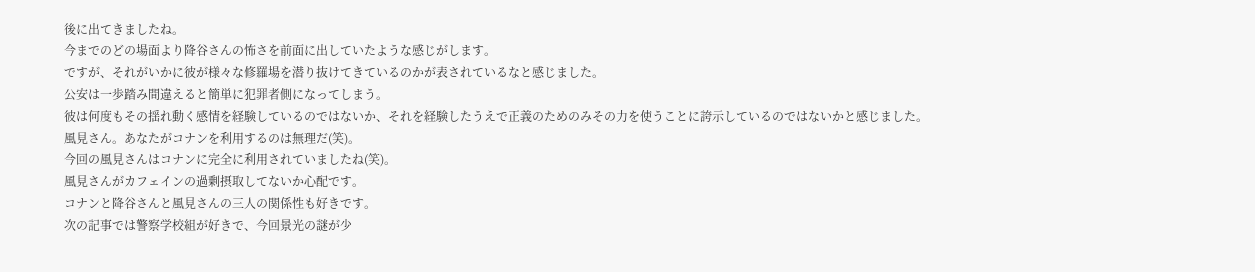後に出てきましたね。
今までのどの場面より降谷さんの怖さを前面に出していたような感じがします。
ですが、それがいかに彼が様々な修羅場を潜り抜けてきているのかが表されているなと感じました。
公安は一歩踏み間違えると簡単に犯罪者側になってしまう。
彼は何度もその揺れ動く感情を経験しているのではないか、それを経験したうえで正義のためのみその力を使うことに誇示しているのではないかと感じました。
風見さん。あなたがコナンを利用するのは無理だ(笑)。
今回の風見さんはコナンに完全に利用されていましたね(笑)。
風見さんがカフェインの過剰摂取してないか心配です。
コナンと降谷さんと風見さんの三人の関係性も好きです。
次の記事では警察学校組が好きで、今回景光の謎が少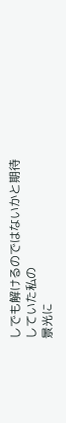しでも解けるのではないかと期待していた私の
景光に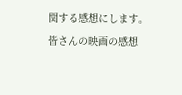関する感想にします。
皆さんの映画の感想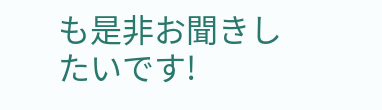も是非お聞きしたいです!